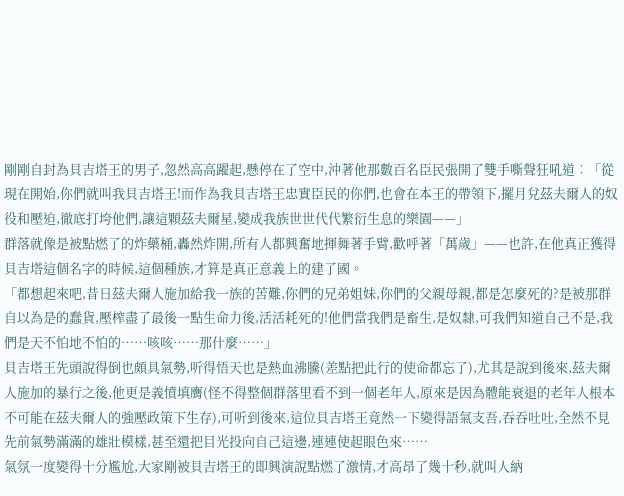剛剛自封為貝吉塔王的男子,忽然高高躍起,懸停在了空中,沖著他那數百名臣民張開了雙手嘶聲狂吼道︰「從現在開始,你們就叫我貝吉塔王!而作為我貝吉塔王忠實臣民的你們,也會在本王的帶領下,擺月兌茲夫爾人的奴役和壓迫,徹底打垮他們,讓這顆茲夫爾星,變成我族世世代代繁衍生息的樂園——」
群落就像是被點燃了的炸藥桶,轟然炸開,所有人都興奮地揮舞著手臂,歡呼著「萬歲」——也許,在他真正獲得貝吉塔這個名字的時候,這個種族,才算是真正意義上的建了國。
「都想起來吧,昔日茲夫爾人施加給我一族的苦難,你們的兄弟姐妹,你們的父親母親,都是怎麼死的?是被那群自以為是的蠢貨,壓榨盡了最後一點生命力後,活活耗死的!他們當我們是畜生,是奴隸,可我們知道自己不是,我們是天不怕地不怕的……咳咳……那什麼……」
貝吉塔王先頭說得倒也頗具氣勢,听得悟天也是熱血沸騰(差點把此行的使命都忘了),尤其是說到後來,茲夫爾人施加的暴行之後,他更是義憤填膺(怪不得整個群落里看不到一個老年人,原來是因為體能衰退的老年人根本不可能在茲夫爾人的強壓政策下生存),可听到後來,這位貝吉塔王竟然一下變得語氣支吾,吞吞吐吐,全然不見先前氣勢滿滿的雄壯模樣,甚至還把目光投向自己這邊,連連使起眼色來……
氣氛一度變得十分尷尬,大家剛被貝吉塔王的即興演說點燃了激情,才高昂了幾十秒,就叫人納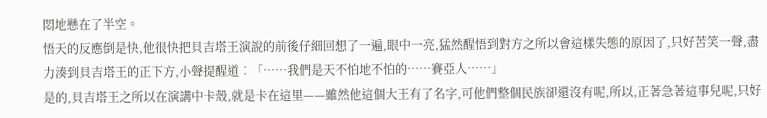悶地懸在了半空。
悟天的反應倒是快,他很快把貝吉塔王演說的前後仔細回想了一遍,眼中一亮,猛然醒悟到對方之所以會這樣失態的原因了,只好苦笑一聲,盡力湊到貝吉塔王的正下方,小聲提醒道︰「……我們是天不怕地不怕的……賽亞人……」
是的,貝吉塔王之所以在演講中卡殼,就是卡在這里——雖然他這個大王有了名字,可他們整個民族卻還沒有呢,所以,正著急著這事兒呢,只好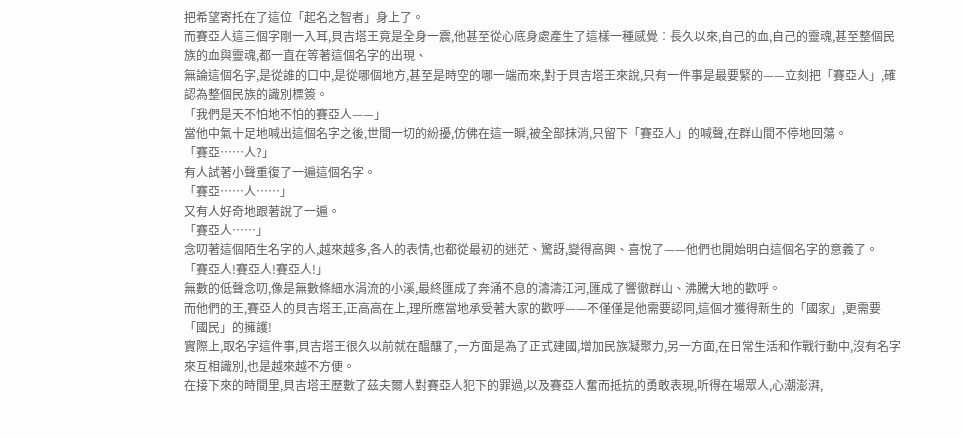把希望寄托在了這位「起名之智者」身上了。
而賽亞人這三個字剛一入耳,貝吉塔王竟是全身一震,他甚至從心底身處產生了這樣一種感覺︰長久以來,自己的血,自己的靈魂,甚至整個民族的血與靈魂,都一直在等著這個名字的出現、
無論這個名字,是從誰的口中,是從哪個地方,甚至是時空的哪一端而來,對于貝吉塔王來說,只有一件事是最要緊的——立刻把「賽亞人」,確認為整個民族的識別標簽。
「我們是天不怕地不怕的賽亞人——」
當他中氣十足地喊出這個名字之後,世間一切的紛擾,仿佛在這一瞬,被全部抹消,只留下「賽亞人」的喊聲,在群山間不停地回蕩。
「賽亞……人?」
有人試著小聲重復了一遍這個名字。
「賽亞……人……」
又有人好奇地跟著說了一遍。
「賽亞人……」
念叨著這個陌生名字的人,越來越多,各人的表情,也都從最初的迷茫、驚訝,變得高興、喜悅了——他們也開始明白這個名字的意義了。
「賽亞人!賽亞人!賽亞人!」
無數的低聲念叨,像是無數條細水涓流的小溪,最終匯成了奔涌不息的濤濤江河,匯成了響徹群山、沸騰大地的歡呼。
而他們的王,賽亞人的貝吉塔王,正高高在上,理所應當地承受著大家的歡呼——不僅僅是他需要認同,這個才獲得新生的「國家」,更需要「國民」的擁護!
實際上,取名字這件事,貝吉塔王很久以前就在醞釀了,一方面是為了正式建國,增加民族凝聚力,另一方面,在日常生活和作戰行動中,沒有名字來互相識別,也是越來越不方便。
在接下來的時間里,貝吉塔王歷數了茲夫爾人對賽亞人犯下的罪過,以及賽亞人奮而抵抗的勇敢表現,听得在場眾人,心潮澎湃,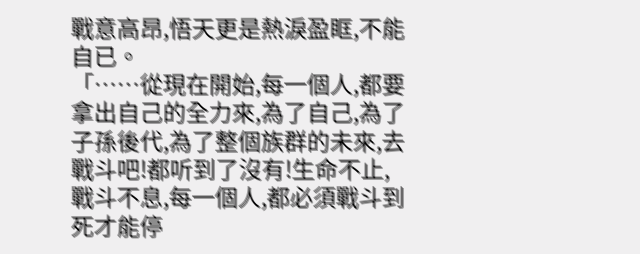戰意高昂,悟天更是熱淚盈眶,不能自已。
「……從現在開始,每一個人,都要拿出自己的全力來,為了自己,為了子孫後代,為了整個族群的未來,去戰斗吧!都听到了沒有!生命不止,戰斗不息,每一個人,都必須戰斗到死才能停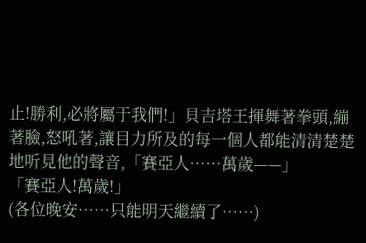止!勝利,必將屬于我們!」貝吉塔王揮舞著拳頭,繃著臉,怒吼著,讓目力所及的每一個人都能清清楚楚地听見他的聲音,「賽亞人……萬歲——」
「賽亞人!萬歲!」
(各位晚安……只能明天繼續了……)